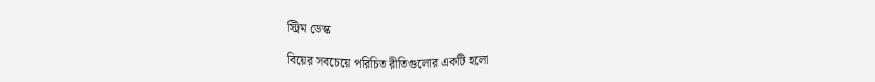স্ট্রিম ডেস্ক

বিয়ের সবচেয়ে পরিচিত রীতিগুলোর একটি হলো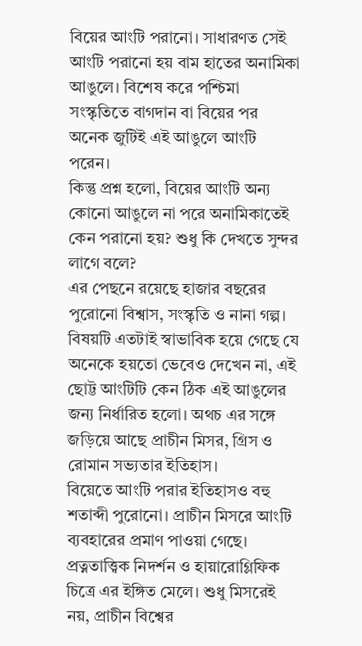বিয়ের আংটি পরানো। সাধারণত সেই আংটি পরানো হয় বাম হাতের অনামিকা আঙুলে। বিশেষ করে পশ্চিমা সংস্কৃতিতে বাগদান বা বিয়ের পর অনেক জুটিই এই আঙুলে আংটি পরেন।
কিন্তু প্রশ্ন হলো, বিয়ের আংটি অন্য কোনো আঙুলে না পরে অনামিকাতেই কেন পরানো হয়? শুধু কি দেখতে সুন্দর লাগে বলে?
এর পেছনে রয়েছে হাজার বছরের পুরোনো বিশ্বাস, সংস্কৃতি ও নানা গল্প। বিষয়টি এতটাই স্বাভাবিক হয়ে গেছে যে অনেকে হয়তো ভেবেও দেখেন না, এই ছোট্ট আংটিটি কেন ঠিক এই আঙুলের জন্য নির্ধারিত হলো। অথচ এর সঙ্গে জড়িয়ে আছে প্রাচীন মিসর, গ্রিস ও রোমান সভ্যতার ইতিহাস।
বিয়েতে আংটি পরার ইতিহাসও বহু শতাব্দী পুরোনো। প্রাচীন মিসরে আংটি ব্যবহারের প্রমাণ পাওয়া গেছে। প্রত্নতাত্ত্বিক নিদর্শন ও হায়ারোগ্লিফিক চিত্রে এর ইঙ্গিত মেলে। শুধু মিসরেই নয়, প্রাচীন বিশ্বের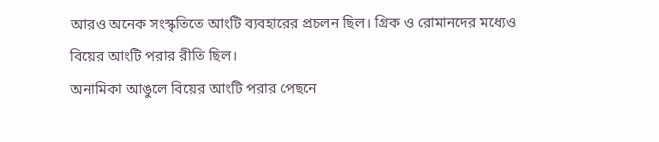আরও অনেক সংস্কৃতিতে আংটি ব্যবহারের প্রচলন ছিল। গ্রিক ও রোমানদের মধ্যেও বিয়ের আংটি পরার রীতি ছিল।
অনামিকা আঙুলে বিয়ের আংটি পরার পেছনে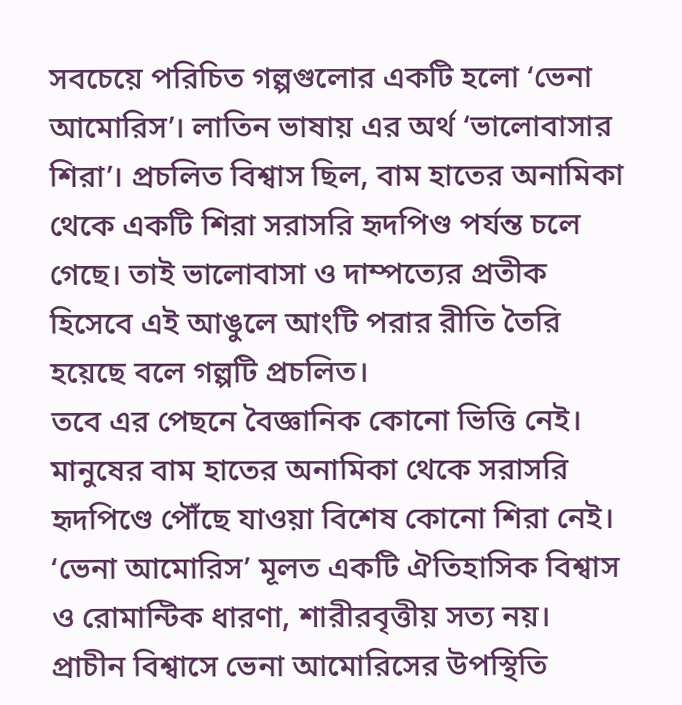সবচেয়ে পরিচিত গল্পগুলোর একটি হলো ‘ভেনা আমোরিস’। লাতিন ভাষায় এর অর্থ ‘ভালোবাসার শিরা’। প্রচলিত বিশ্বাস ছিল, বাম হাতের অনামিকা থেকে একটি শিরা সরাসরি হৃদপিণ্ড পর্যন্ত চলে গেছে। তাই ভালোবাসা ও দাম্পত্যের প্রতীক হিসেবে এই আঙুলে আংটি পরার রীতি তৈরি হয়েছে বলে গল্পটি প্রচলিত।
তবে এর পেছনে বৈজ্ঞানিক কোনো ভিত্তি নেই। মানুষের বাম হাতের অনামিকা থেকে সরাসরি হৃদপিণ্ডে পৌঁছে যাওয়া বিশেষ কোনো শিরা নেই। ‘ভেনা আমোরিস’ মূলত একটি ঐতিহাসিক বিশ্বাস ও রোমান্টিক ধারণা, শারীরবৃত্তীয় সত্য নয়।
প্রাচীন বিশ্বাসে ভেনা আমোরিসের উপস্থিতি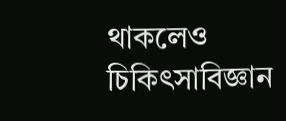থাকলেও চিকিৎসাবিজ্ঞান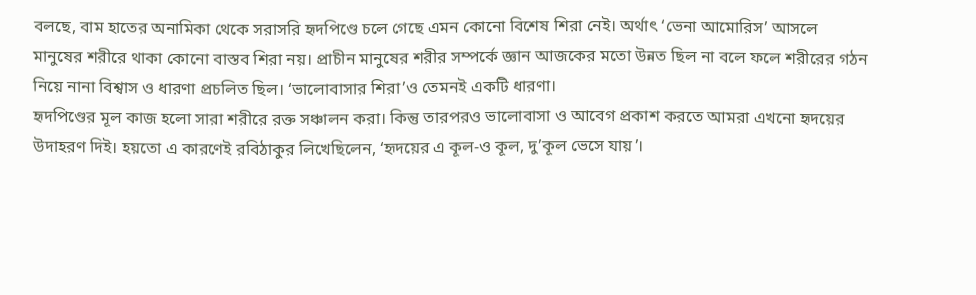বলছে, বাম হাতের অনামিকা থেকে সরাসরি হৃদপিণ্ডে চলে গেছে এমন কোনো বিশেষ শিরা নেই। অর্থাৎ ‘ভেনা আমোরিস’ আসলে মানুষের শরীরে থাকা কোনো বাস্তব শিরা নয়। প্রাচীন মানুষের শরীর সম্পর্কে জ্ঞান আজকের মতো উন্নত ছিল না বলে ফলে শরীরের গঠন নিয়ে নানা বিশ্বাস ও ধারণা প্রচলিত ছিল। ‘ভালোবাসার শিরা’ও তেমনই একটি ধারণা।
হৃদপিণ্ডের মূল কাজ হলো সারা শরীরে রক্ত সঞ্চালন করা। কিন্তু তারপরও ভালোবাসা ও আবেগ প্রকাশ করতে আমরা এখনো হৃদয়ের উদাহরণ দিই। হয়তো এ কারণেই রবিঠাকুর লিখেছিলেন, ‘হৃদয়ের এ কূল-ও কূল, দু’কূল ভেসে যায়’।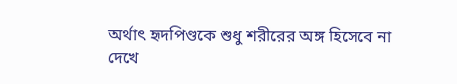অর্থাৎ হৃদপিণ্ডকে শুধু শরীরের অঙ্গ হিসেবে না দেখে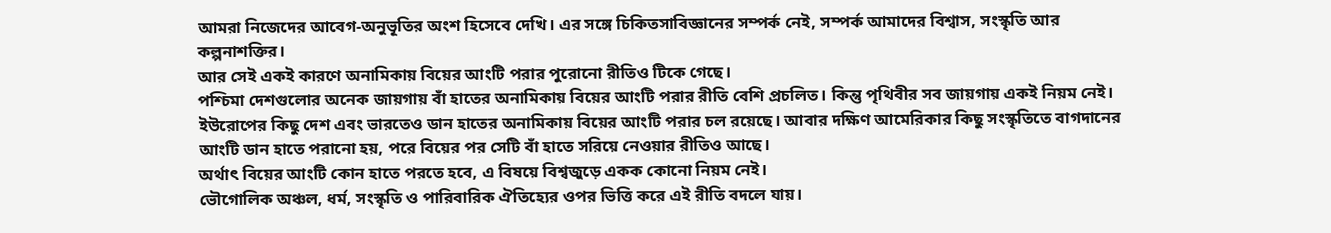আমরা নিজেদের আবেগ-অনুভূতির অংশ হিসেবে দেখি। এর সঙ্গে চিকিতসাবিজ্ঞানের সম্পর্ক নেই, সম্পর্ক আমাদের বিশ্বাস, সংস্কৃতি আর কল্পনাশক্তির।
আর সেই একই কারণে অনামিকায় বিয়ের আংটি পরার পুরোনো রীতিও টিকে গেছে।
পশ্চিমা দেশগুলোর অনেক জায়গায় বাঁ হাতের অনামিকায় বিয়ের আংটি পরার রীতি বেশি প্রচলিত। কিন্তু পৃথিবীর সব জায়গায় একই নিয়ম নেই। ইউরোপের কিছু দেশ এবং ভারতেও ডান হাতের অনামিকায় বিয়ের আংটি পরার চল রয়েছে। আবার দক্ষিণ আমেরিকার কিছু সংস্কৃতিতে বাগদানের আংটি ডান হাতে পরানো হয়, পরে বিয়ের পর সেটি বাঁ হাতে সরিয়ে নেওয়ার রীতিও আছে।
অর্থাৎ বিয়ের আংটি কোন হাতে পরতে হবে, এ বিষয়ে বিশ্বজুড়ে একক কোনো নিয়ম নেই।
ভৌগোলিক অঞ্চল, ধর্ম, সংস্কৃতি ও পারিবারিক ঐতিহ্যের ওপর ভিত্তি করে এই রীতি বদলে যায়।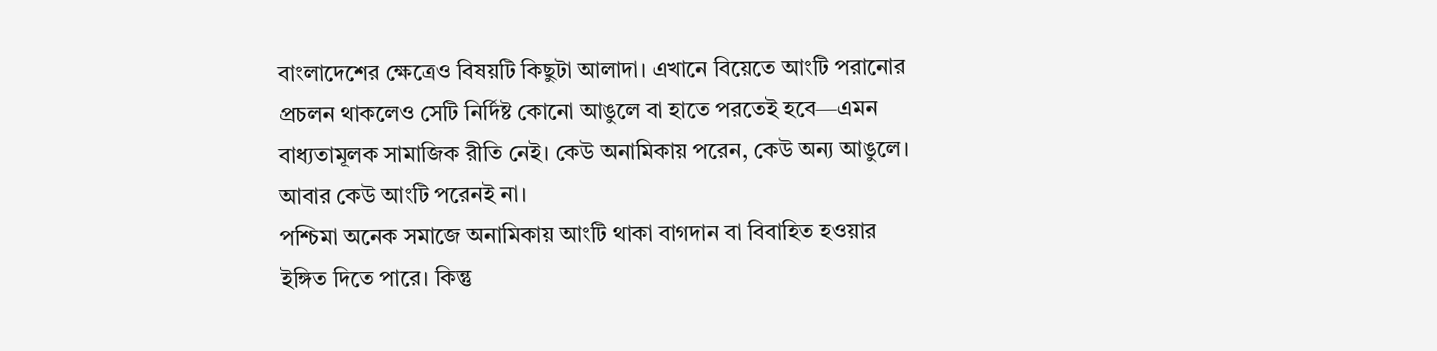বাংলাদেশের ক্ষেত্রেও বিষয়টি কিছুটা আলাদা। এখানে বিয়েতে আংটি পরানোর প্রচলন থাকলেও সেটি নির্দিষ্ট কোনো আঙুলে বা হাতে পরতেই হবে—এমন বাধ্যতামূলক সামাজিক রীতি নেই। কেউ অনামিকায় পরেন, কেউ অন্য আঙুলে। আবার কেউ আংটি পরেনই না।
পশ্চিমা অনেক সমাজে অনামিকায় আংটি থাকা বাগদান বা বিবাহিত হওয়ার ইঙ্গিত দিতে পারে। কিন্তু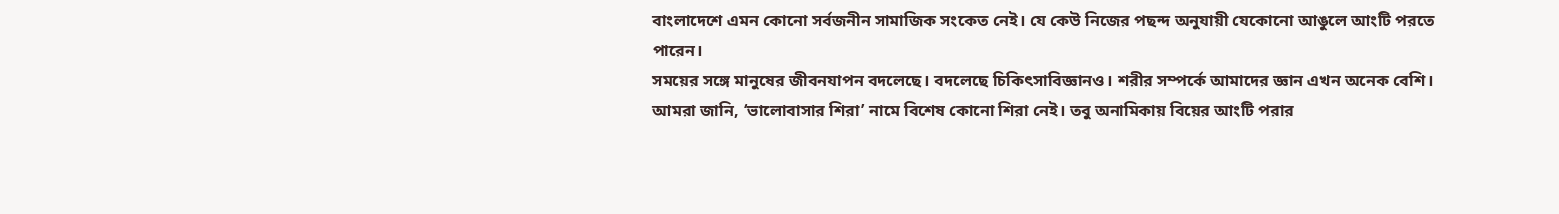বাংলাদেশে এমন কোনো সর্বজনীন সামাজিক সংকেত নেই। যে কেউ নিজের পছন্দ অনুযায়ী যেকোনো আঙুলে আংটি পরতে পারেন।
সময়ের সঙ্গে মানুষের জীবনযাপন বদলেছে। বদলেছে চিকিৎসাবিজ্ঞানও। শরীর সম্পর্কে আমাদের জ্ঞান এখন অনেক বেশি। আমরা জানি, ‘ভালোবাসার শিরা’ নামে বিশেষ কোনো শিরা নেই। তবু অনামিকায় বিয়ের আংটি পরার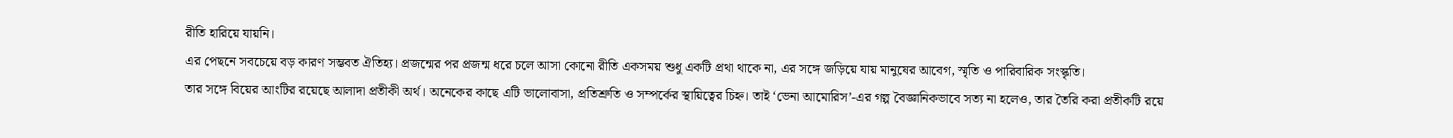রীতি হারিয়ে যায়নি।
এর পেছনে সবচেয়ে বড় কারণ সম্ভবত ঐতিহ্য। প্রজন্মের পর প্রজন্ম ধরে চলে আসা কোনো রীতি একসময় শুধু একটি প্রথা থাকে না, এর সঙ্গে জড়িয়ে যায় মানুষের আবেগ, স্মৃতি ও পারিবারিক সংস্কৃতি।
তার সঙ্গে বিয়ের আংটির রয়েছে আলাদা প্রতীকী অর্থ। অনেকের কাছে এটি ভালোবাসা, প্রতিশ্রুতি ও সম্পর্কের স্থায়িত্বের চিহ্ন। তাই ‘ভেনা আমোরিস’-এর গল্প বৈজ্ঞানিকভাবে সত্য না হলেও, তার তৈরি করা প্রতীকটি রয়ে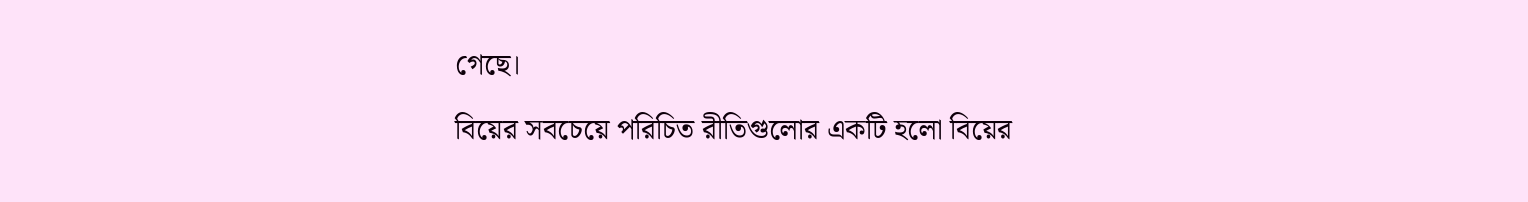গেছে।

বিয়ের সবচেয়ে পরিচিত রীতিগুলোর একটি হলো বিয়ের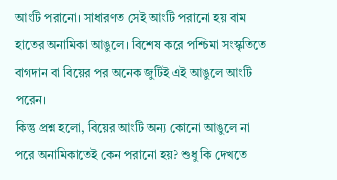আংটি পরানো। সাধারণত সেই আংটি পরানো হয় বাম হাতের অনামিকা আঙুলে। বিশেষ করে পশ্চিমা সংস্কৃতিতে বাগদান বা বিয়ের পর অনেক জুটিই এই আঙুলে আংটি পরেন।
কিন্তু প্রশ্ন হলো, বিয়ের আংটি অন্য কোনো আঙুলে না পরে অনামিকাতেই কেন পরানো হয়? শুধু কি দেখতে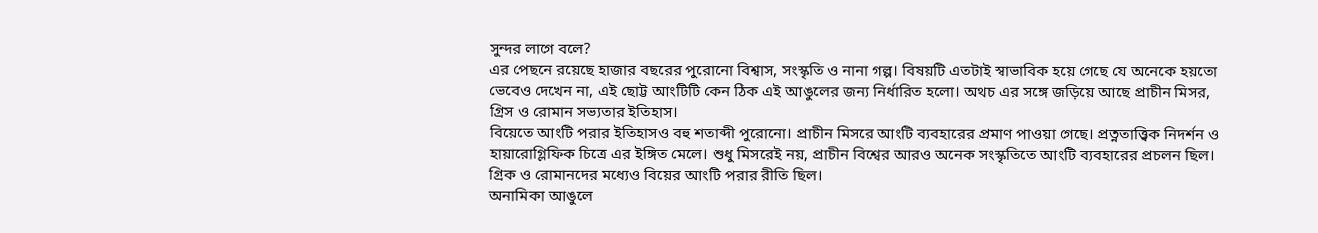সুন্দর লাগে বলে?
এর পেছনে রয়েছে হাজার বছরের পুরোনো বিশ্বাস, সংস্কৃতি ও নানা গল্প। বিষয়টি এতটাই স্বাভাবিক হয়ে গেছে যে অনেকে হয়তো ভেবেও দেখেন না, এই ছোট্ট আংটিটি কেন ঠিক এই আঙুলের জন্য নির্ধারিত হলো। অথচ এর সঙ্গে জড়িয়ে আছে প্রাচীন মিসর, গ্রিস ও রোমান সভ্যতার ইতিহাস।
বিয়েতে আংটি পরার ইতিহাসও বহু শতাব্দী পুরোনো। প্রাচীন মিসরে আংটি ব্যবহারের প্রমাণ পাওয়া গেছে। প্রত্নতাত্ত্বিক নিদর্শন ও হায়ারোগ্লিফিক চিত্রে এর ইঙ্গিত মেলে। শুধু মিসরেই নয়, প্রাচীন বিশ্বের আরও অনেক সংস্কৃতিতে আংটি ব্যবহারের প্রচলন ছিল। গ্রিক ও রোমানদের মধ্যেও বিয়ের আংটি পরার রীতি ছিল।
অনামিকা আঙুলে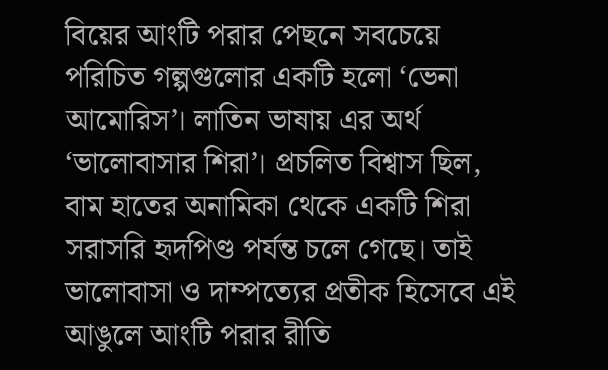বিয়ের আংটি পরার পেছনে সবচেয়ে পরিচিত গল্পগুলোর একটি হলো ‘ভেনা আমোরিস’। লাতিন ভাষায় এর অর্থ ‘ভালোবাসার শিরা’। প্রচলিত বিশ্বাস ছিল, বাম হাতের অনামিকা থেকে একটি শিরা সরাসরি হৃদপিণ্ড পর্যন্ত চলে গেছে। তাই ভালোবাসা ও দাম্পত্যের প্রতীক হিসেবে এই আঙুলে আংটি পরার রীতি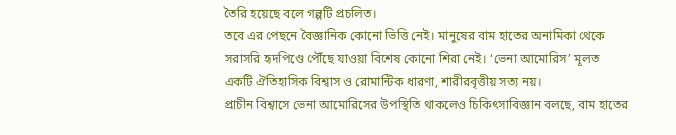তৈরি হয়েছে বলে গল্পটি প্রচলিত।
তবে এর পেছনে বৈজ্ঞানিক কোনো ভিত্তি নেই। মানুষের বাম হাতের অনামিকা থেকে সরাসরি হৃদপিণ্ডে পৌঁছে যাওয়া বিশেষ কোনো শিরা নেই। ‘ভেনা আমোরিস’ মূলত একটি ঐতিহাসিক বিশ্বাস ও রোমান্টিক ধারণা, শারীরবৃত্তীয় সত্য নয়।
প্রাচীন বিশ্বাসে ভেনা আমোরিসের উপস্থিতি থাকলেও চিকিৎসাবিজ্ঞান বলছে, বাম হাতের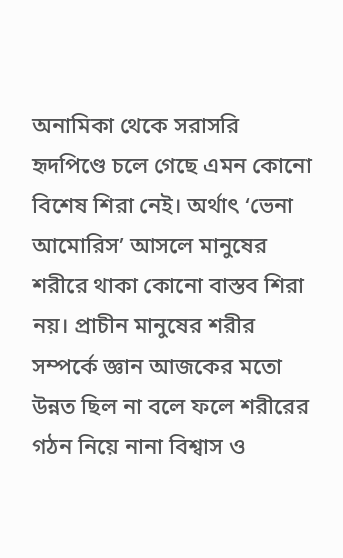অনামিকা থেকে সরাসরি হৃদপিণ্ডে চলে গেছে এমন কোনো বিশেষ শিরা নেই। অর্থাৎ ‘ভেনা আমোরিস’ আসলে মানুষের শরীরে থাকা কোনো বাস্তব শিরা নয়। প্রাচীন মানুষের শরীর সম্পর্কে জ্ঞান আজকের মতো উন্নত ছিল না বলে ফলে শরীরের গঠন নিয়ে নানা বিশ্বাস ও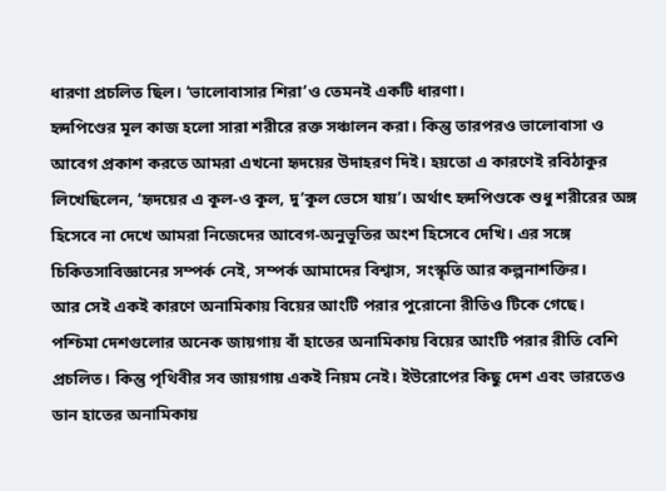ধারণা প্রচলিত ছিল। ‘ভালোবাসার শিরা’ও তেমনই একটি ধারণা।
হৃদপিণ্ডের মূল কাজ হলো সারা শরীরে রক্ত সঞ্চালন করা। কিন্তু তারপরও ভালোবাসা ও আবেগ প্রকাশ করতে আমরা এখনো হৃদয়ের উদাহরণ দিই। হয়তো এ কারণেই রবিঠাকুর লিখেছিলেন, ‘হৃদয়ের এ কূল-ও কূল, দু’কূল ভেসে যায়’। অর্থাৎ হৃদপিণ্ডকে শুধু শরীরের অঙ্গ হিসেবে না দেখে আমরা নিজেদের আবেগ-অনুভূতির অংশ হিসেবে দেখি। এর সঙ্গে চিকিতসাবিজ্ঞানের সম্পর্ক নেই, সম্পর্ক আমাদের বিশ্বাস, সংস্কৃতি আর কল্পনাশক্তির।
আর সেই একই কারণে অনামিকায় বিয়ের আংটি পরার পুরোনো রীতিও টিকে গেছে।
পশ্চিমা দেশগুলোর অনেক জায়গায় বাঁ হাতের অনামিকায় বিয়ের আংটি পরার রীতি বেশি প্রচলিত। কিন্তু পৃথিবীর সব জায়গায় একই নিয়ম নেই। ইউরোপের কিছু দেশ এবং ভারতেও ডান হাতের অনামিকায়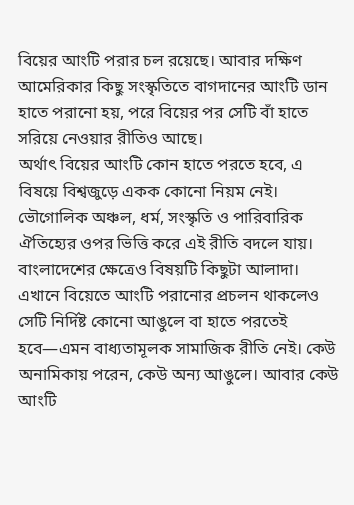বিয়ের আংটি পরার চল রয়েছে। আবার দক্ষিণ আমেরিকার কিছু সংস্কৃতিতে বাগদানের আংটি ডান হাতে পরানো হয়, পরে বিয়ের পর সেটি বাঁ হাতে সরিয়ে নেওয়ার রীতিও আছে।
অর্থাৎ বিয়ের আংটি কোন হাতে পরতে হবে, এ বিষয়ে বিশ্বজুড়ে একক কোনো নিয়ম নেই।
ভৌগোলিক অঞ্চল, ধর্ম, সংস্কৃতি ও পারিবারিক ঐতিহ্যের ওপর ভিত্তি করে এই রীতি বদলে যায়।
বাংলাদেশের ক্ষেত্রেও বিষয়টি কিছুটা আলাদা। এখানে বিয়েতে আংটি পরানোর প্রচলন থাকলেও সেটি নির্দিষ্ট কোনো আঙুলে বা হাতে পরতেই হবে—এমন বাধ্যতামূলক সামাজিক রীতি নেই। কেউ অনামিকায় পরেন, কেউ অন্য আঙুলে। আবার কেউ আংটি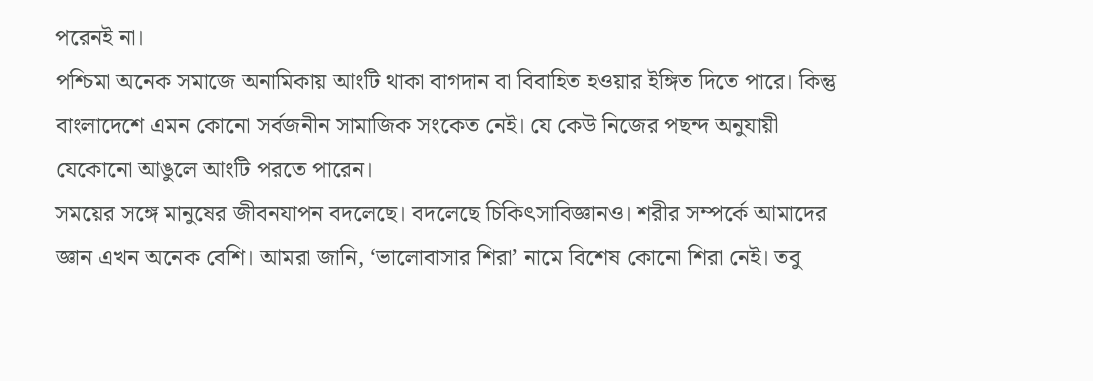পরেনই না।
পশ্চিমা অনেক সমাজে অনামিকায় আংটি থাকা বাগদান বা বিবাহিত হওয়ার ইঙ্গিত দিতে পারে। কিন্তু বাংলাদেশে এমন কোনো সর্বজনীন সামাজিক সংকেত নেই। যে কেউ নিজের পছন্দ অনুযায়ী যেকোনো আঙুলে আংটি পরতে পারেন।
সময়ের সঙ্গে মানুষের জীবনযাপন বদলেছে। বদলেছে চিকিৎসাবিজ্ঞানও। শরীর সম্পর্কে আমাদের জ্ঞান এখন অনেক বেশি। আমরা জানি, ‘ভালোবাসার শিরা’ নামে বিশেষ কোনো শিরা নেই। তবু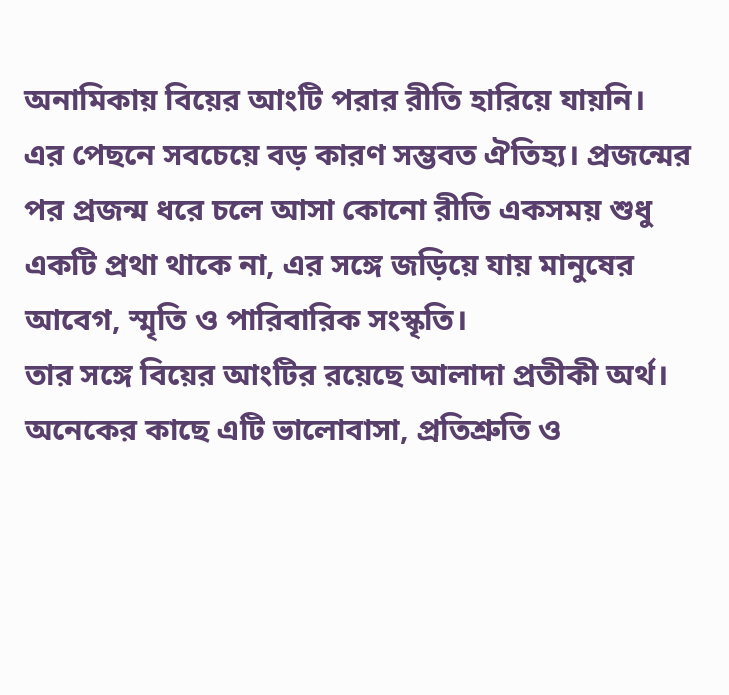অনামিকায় বিয়ের আংটি পরার রীতি হারিয়ে যায়নি।
এর পেছনে সবচেয়ে বড় কারণ সম্ভবত ঐতিহ্য। প্রজন্মের পর প্রজন্ম ধরে চলে আসা কোনো রীতি একসময় শুধু একটি প্রথা থাকে না, এর সঙ্গে জড়িয়ে যায় মানুষের আবেগ, স্মৃতি ও পারিবারিক সংস্কৃতি।
তার সঙ্গে বিয়ের আংটির রয়েছে আলাদা প্রতীকী অর্থ। অনেকের কাছে এটি ভালোবাসা, প্রতিশ্রুতি ও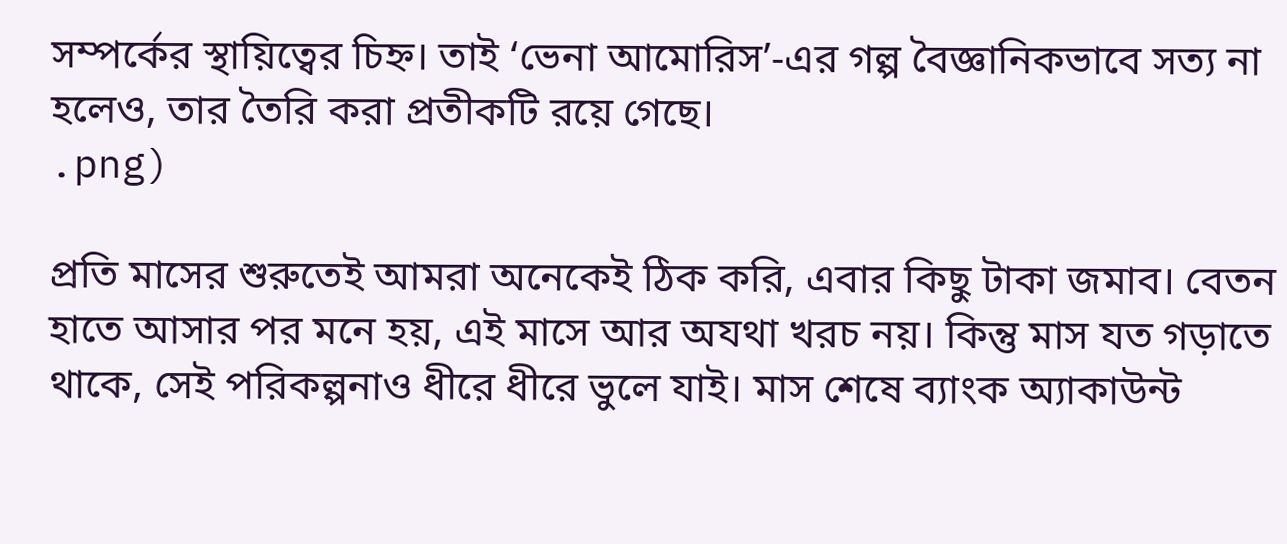সম্পর্কের স্থায়িত্বের চিহ্ন। তাই ‘ভেনা আমোরিস’-এর গল্প বৈজ্ঞানিকভাবে সত্য না হলেও, তার তৈরি করা প্রতীকটি রয়ে গেছে।
.png)

প্রতি মাসের শুরুতেই আমরা অনেকেই ঠিক করি, এবার কিছু টাকা জমাব। বেতন হাতে আসার পর মনে হয়, এই মাসে আর অযথা খরচ নয়। কিন্তু মাস যত গড়াতে থাকে, সেই পরিকল্পনাও ধীরে ধীরে ভুলে যাই। মাস শেষে ব্যাংক অ্যাকাউন্ট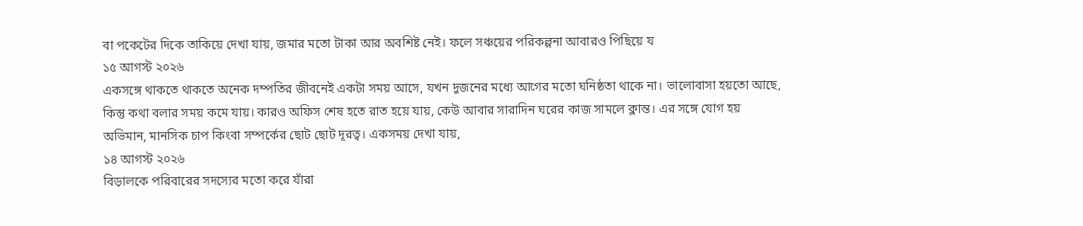বা পকেটের দিকে তাকিয়ে দেখা যায়, জমার মতো টাকা আর অবশিষ্ট নেই। ফলে সঞ্চয়ের পরিকল্পনা আবারও পিছিয়ে য
১৫ আগস্ট ২০২৬
একসঙ্গে থাকতে থাকতে অনেক দম্পতির জীবনেই একটা সময় আসে, যখন দুজনের মধ্যে আগের মতো ঘনিষ্ঠতা থাকে না। ভালোবাসা হয়তো আছে, কিন্তু কথা বলার সময় কমে যায়। কারও অফিস শেষ হতে রাত হয়ে যায়, কেউ আবার সারাদিন ঘরের কাজ সামলে ক্লান্ত। এর সঙ্গে যোগ হয় অভিমান, মানসিক চাপ কিংবা সম্পর্কের ছোট ছোট দূরত্ব। একসময় দেখা যায়,
১৪ আগস্ট ২০২৬
বিড়ালকে পরিবারের সদস্যের মতো করে যাঁরা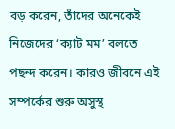বড় করেন, তাঁদের অনেকেই নিজেদের ‘ক্যাট মম’ বলতে পছন্দ করেন। কারও জীবনে এই সম্পর্কের শুরু অসুস্থ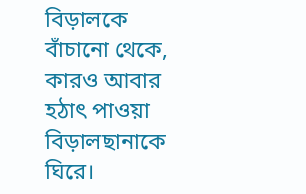বিড়ালকে বাঁচানো থেকে, কারও আবার হঠাৎ পাওয়া বিড়ালছানাকে ঘিরে।